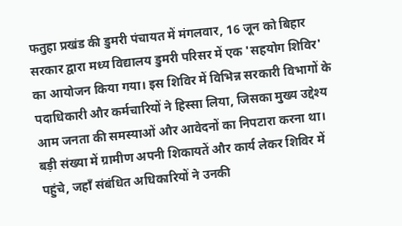फतुहा प्रखंड की डुमरी पंचायत में मंगलवार, 16 जून को बिहार सरकार द्वारा मध्य विद्यालय डुमरी परिसर में एक 'सहयोग शिविर' का आयोजन किया गया। इस शिविर में विभिन्न सरकारी विभागों के पदाधिकारी और कर्मचारियों ने हिस्सा लिया, जिसका मुख्य उद्देश्य आम जनता की समस्याओं और आवेदनों का निपटारा करना था। बड़ी संख्या में ग्रामीण अपनी शिकायतें और कार्य लेकर शिविर में पहुंचे, जहाँ संबंधित अधिकारियों ने उनकी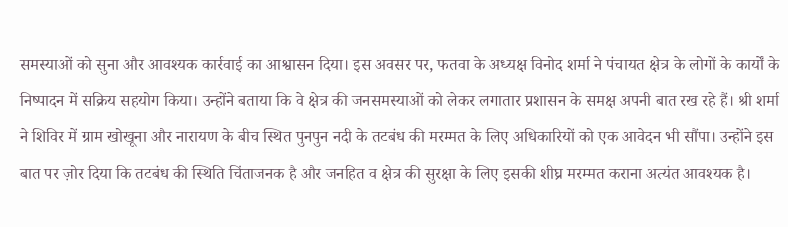समस्याओं को सुना और आवश्यक कार्रवाई का आश्वासन दिया। इस अवसर पर, फतवा के अध्यक्ष विनोद शर्मा ने पंचायत क्षेत्र के लोगों के कार्यों के निष्पादन में सक्रिय सहयोग किया। उन्होंने बताया कि वे क्षेत्र की जनसमस्याओं को लेकर लगातार प्रशासन के समक्ष अपनी बात रख रहे हैं। श्री शर्मा ने शिविर में ग्राम खोखूना और नारायण के बीच स्थित पुनपुन नदी के तटबंध की मरम्मत के लिए अधिकारियों को एक आवेदन भी सौंपा। उन्होंने इस बात पर ज़ोर दिया कि तटबंध की स्थिति चिंताजनक है और जनहित व क्षेत्र की सुरक्षा के लिए इसकी शीघ्र मरम्मत कराना अत्यंत आवश्यक है।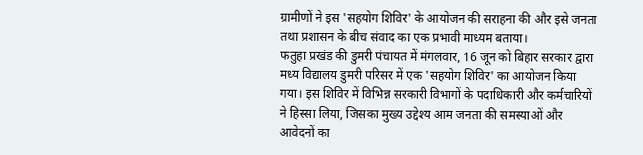ग्रामीणों ने इस 'सहयोग शिविर' के आयोजन की सराहना की और इसे जनता तथा प्रशासन के बीच संवाद का एक प्रभावी माध्यम बताया।
फतुहा प्रखंड की डुमरी पंचायत में मंगलवार, 16 जून को बिहार सरकार द्वारा मध्य विद्यालय डुमरी परिसर में एक 'सहयोग शिविर' का आयोजन किया गया। इस शिविर में विभिन्न सरकारी विभागों के पदाधिकारी और कर्मचारियों ने हिस्सा लिया, जिसका मुख्य उद्देश्य आम जनता की समस्याओं और आवेदनों का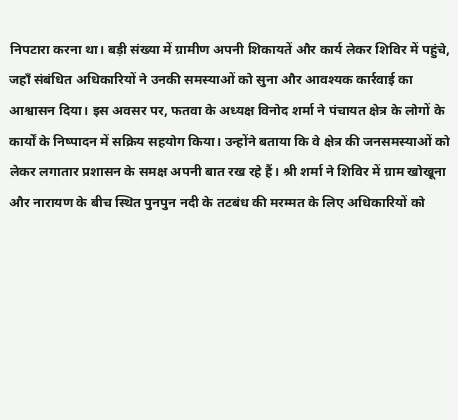निपटारा करना था। बड़ी संख्या में ग्रामीण अपनी शिकायतें और कार्य लेकर शिविर में पहुंचे, जहाँ संबंधित अधिकारियों ने उनकी समस्याओं को सुना और आवश्यक कार्रवाई का आश्वासन दिया। इस अवसर पर, फतवा के अध्यक्ष विनोद शर्मा ने पंचायत क्षेत्र के लोगों के कार्यों के निष्पादन में सक्रिय सहयोग किया। उन्होंने बताया कि वे क्षेत्र की जनसमस्याओं को लेकर लगातार प्रशासन के समक्ष अपनी बात रख रहे हैं। श्री शर्मा ने शिविर में ग्राम खोखूना और नारायण के बीच स्थित पुनपुन नदी के तटबंध की मरम्मत के लिए अधिकारियों को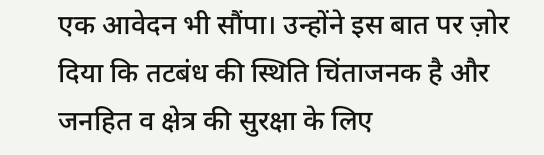एक आवेदन भी सौंपा। उन्होंने इस बात पर ज़ोर दिया कि तटबंध की स्थिति चिंताजनक है और जनहित व क्षेत्र की सुरक्षा के लिए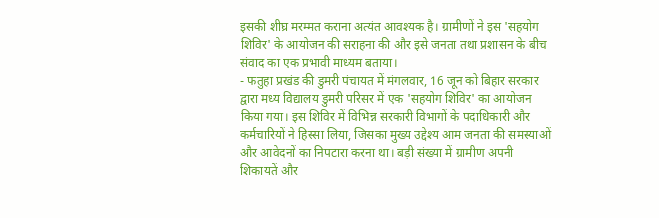इसकी शीघ्र मरम्मत कराना अत्यंत आवश्यक है। ग्रामीणों ने इस 'सहयोग शिविर' के आयोजन की सराहना की और इसे जनता तथा प्रशासन के बीच संवाद का एक प्रभावी माध्यम बताया।
- फतुहा प्रखंड की डुमरी पंचायत में मंगलवार, 16 जून को बिहार सरकार द्वारा मध्य विद्यालय डुमरी परिसर में एक 'सहयोग शिविर' का आयोजन किया गया। इस शिविर में विभिन्न सरकारी विभागों के पदाधिकारी और कर्मचारियों ने हिस्सा लिया, जिसका मुख्य उद्देश्य आम जनता की समस्याओं और आवेदनों का निपटारा करना था। बड़ी संख्या में ग्रामीण अपनी शिकायतें और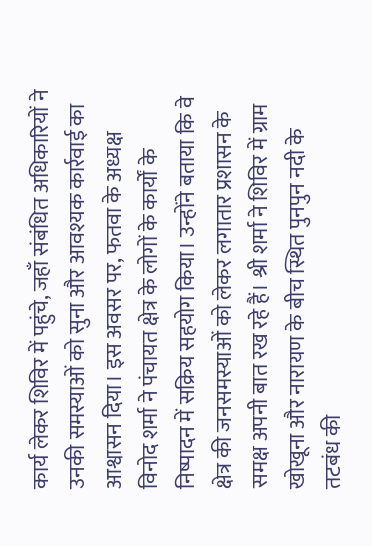कार्य लेकर शिविर में पहुंचे, जहाँ संबंधित अधिकारियों ने उनकी समस्याओं को सुना और आवश्यक कार्रवाई का आश्वासन दिया। इस अवसर पर, फतवा के अध्यक्ष विनोद शर्मा ने पंचायत क्षेत्र के लोगों के कार्यों के निष्पादन में सक्रिय सहयोग किया। उन्होंने बताया कि वे क्षेत्र की जनसमस्याओं को लेकर लगातार प्रशासन के समक्ष अपनी बात रख रहे हैं। श्री शर्मा ने शिविर में ग्राम खोखूना और नारायण के बीच स्थित पुनपुन नदी के तटबंध की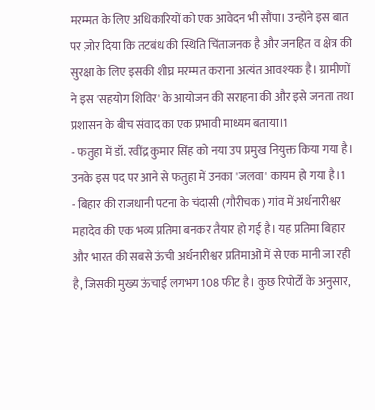मरम्मत के लिए अधिकारियों को एक आवेदन भी सौंपा। उन्होंने इस बात पर ज़ोर दिया कि तटबंध की स्थिति चिंताजनक है और जनहित व क्षेत्र की सुरक्षा के लिए इसकी शीघ्र मरम्मत कराना अत्यंत आवश्यक है। ग्रामीणों ने इस 'सहयोग शिविर' के आयोजन की सराहना की और इसे जनता तथा प्रशासन के बीच संवाद का एक प्रभावी माध्यम बताया।1
- फतुहा में डॉ. रवींद्र कुमार सिंह को नया उप प्रमुख नियुक्त किया गया है। उनके इस पद पर आने से फतुहा में उनका 'जलवा' कायम हो गया है।1
- बिहार की राजधानी पटना के चंदासी (गौरीचक) गांव में अर्धनारीश्वर महादेव की एक भव्य प्रतिमा बनकर तैयार हो गई है। यह प्रतिमा बिहार और भारत की सबसे ऊंची अर्धनारीश्वर प्रतिमाओं में से एक मानी जा रही है, जिसकी मुख्य ऊंचाई लगभग 108 फीट है। कुछ रिपोर्टों के अनुसार,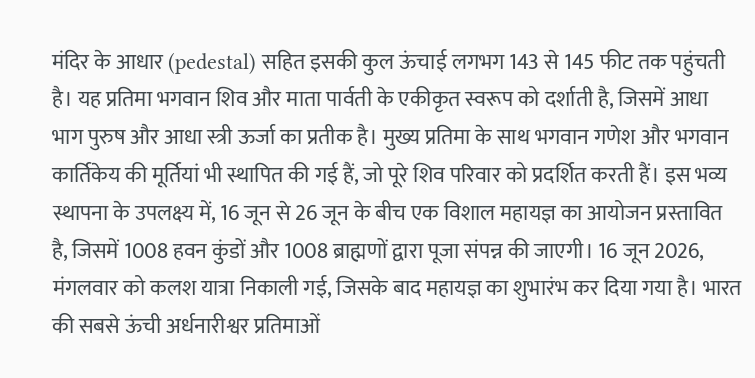मंदिर के आधार (pedestal) सहित इसकी कुल ऊंचाई लगभग 143 से 145 फीट तक पहुंचती है। यह प्रतिमा भगवान शिव और माता पार्वती के एकीकृत स्वरूप को दर्शाती है, जिसमें आधा भाग पुरुष और आधा स्त्री ऊर्जा का प्रतीक है। मुख्य प्रतिमा के साथ भगवान गणेश और भगवान कार्तिकेय की मूर्तियां भी स्थापित की गई हैं, जो पूरे शिव परिवार को प्रदर्शित करती हैं। इस भव्य स्थापना के उपलक्ष्य में, 16 जून से 26 जून के बीच एक विशाल महायज्ञ का आयोजन प्रस्तावित है, जिसमें 1008 हवन कुंडों और 1008 ब्राह्मणों द्वारा पूजा संपन्न की जाएगी। 16 जून 2026, मंगलवार को कलश यात्रा निकाली गई, जिसके बाद महायज्ञ का शुभारंभ कर दिया गया है। भारत की सबसे ऊंची अर्धनारीश्वर प्रतिमाओं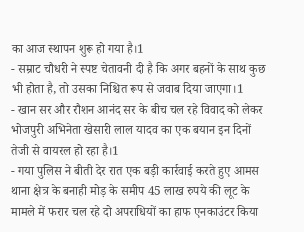का आज स्थापन शुरू हो गया है।1
- सम्राट चौधरी ने स्पष्ट चेतावनी दी है कि अगर बहनों के साथ कुछ भी होता है, तो उसका निश्चित रूप से जवाब दिया जाएगा।1
- खान सर और रौशन आनंद सर के बीच चल रहे विवाद को लेकर भोजपुरी अभिनेता खेसारी लाल यादव का एक बयान इन दिनों तेजी से वायरल हो रहा है।1
- गया पुलिस ने बीती देर रात एक बड़ी कार्रवाई करते हुए आमस थाना क्षेत्र के बनाही मोड़ के समीप 45 लाख रुपये की लूट के मामले में फरार चल रहे दो अपराधियों का हाफ एनकाउंटर किया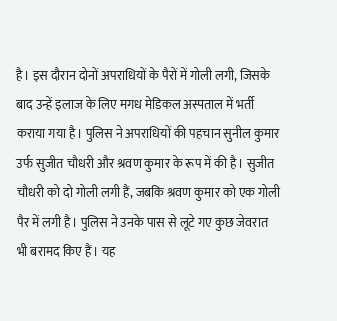है। इस दौरान दोनों अपराधियों के पैरों में गोली लगी, जिसके बाद उन्हें इलाज के लिए मगध मेडिकल अस्पताल में भर्ती कराया गया है। पुलिस ने अपराधियों की पहचान सुनील कुमार उर्फ सुजीत चौधरी और श्रवण कुमार के रूप में की है। सुजीत चौधरी को दो गोली लगी हैं, जबकि श्रवण कुमार को एक गोली पैर में लगी है। पुलिस ने उनके पास से लूटे गए कुछ जेवरात भी बरामद किए हैं। यह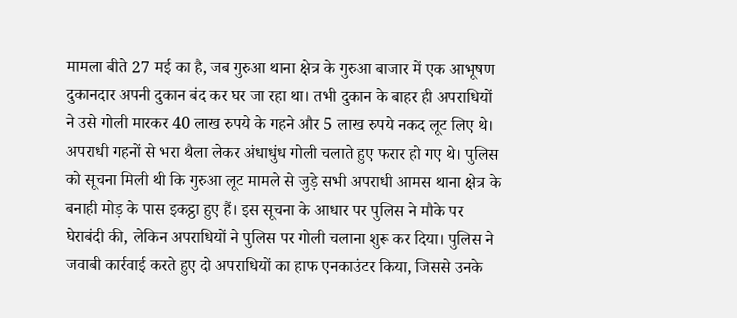मामला बीते 27 मई का है, जब गुरुआ थाना क्षेत्र के गुरुआ बाजार में एक आभूषण दुकानदार अपनी दुकान बंद कर घर जा रहा था। तभी दुकान के बाहर ही अपराधियों ने उसे गोली मारकर 40 लाख रुपये के गहने और 5 लाख रुपये नकद लूट लिए थे। अपराधी गहनों से भरा थैला लेकर अंधाधुंध गोली चलाते हुए फरार हो गए थे। पुलिस को सूचना मिली थी कि गुरुआ लूट मामले से जुड़े सभी अपराधी आमस थाना क्षेत्र के बनाही मोड़ के पास इकट्ठा हुए हैं। इस सूचना के आधार पर पुलिस ने मौके पर घेराबंदी की, लेकिन अपराधियों ने पुलिस पर गोली चलाना शुरू कर दिया। पुलिस ने जवाबी कार्रवाई करते हुए दो अपराधियों का हाफ एनकाउंटर किया, जिससे उनके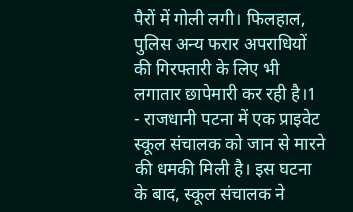पैरों में गोली लगी। फिलहाल, पुलिस अन्य फरार अपराधियों की गिरफ्तारी के लिए भी लगातार छापेमारी कर रही है।1
- राजधानी पटना में एक प्राइवेट स्कूल संचालक को जान से मारने की धमकी मिली है। इस घटना के बाद, स्कूल संचालक ने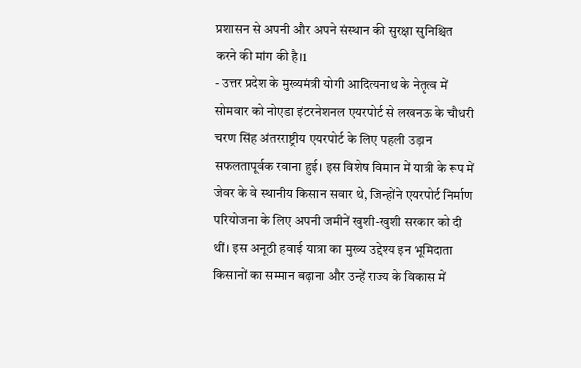प्रशासन से अपनी और अपने संस्थान की सुरक्षा सुनिश्चित करने की मांग की है।1
- उत्तर प्रदेश के मुख्यमंत्री योगी आदित्यनाथ के नेतृत्व में सोमवार को नोएडा इंटरनेशनल एयरपोर्ट से लखनऊ के चौधरी चरण सिंह अंतरराष्ट्रीय एयरपोर्ट के लिए पहली उड़ान सफलतापूर्वक रवाना हुई। इस विशेष विमान में यात्री के रूप में जेवर के वे स्थानीय किसान सवार थे, जिन्होंने एयरपोर्ट निर्माण परियोजना के लिए अपनी जमीनें खुशी-खुशी सरकार को दी थीं। इस अनूठी हवाई यात्रा का मुख्य उद्देश्य इन भूमिदाता किसानों का सम्मान बढ़ाना और उन्हें राज्य के विकास में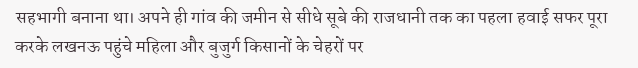सहभागी बनाना था। अपने ही गांव की जमीन से सीधे सूबे की राजधानी तक का पहला हवाई सफर पूरा करके लखनऊ पहुंचे महिला और बुजुर्ग किसानों के चेहरों पर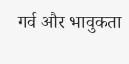गर्व और भावुकता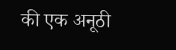की एक अनूठी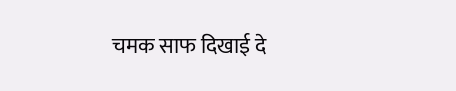चमक साफ दिखाई दे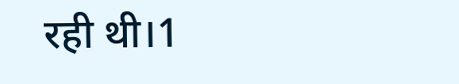रही थी।1